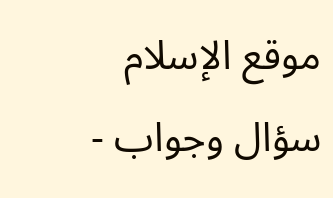موقع الإسلام سؤال وجواب -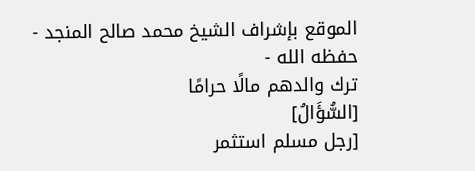الموقع بإشراف الشيخ محمد صالح المنجد - حفظه الله -
ترك والدهم مالًا حرامًا
[السُّؤَالُ]
[رجل مسلم استثمر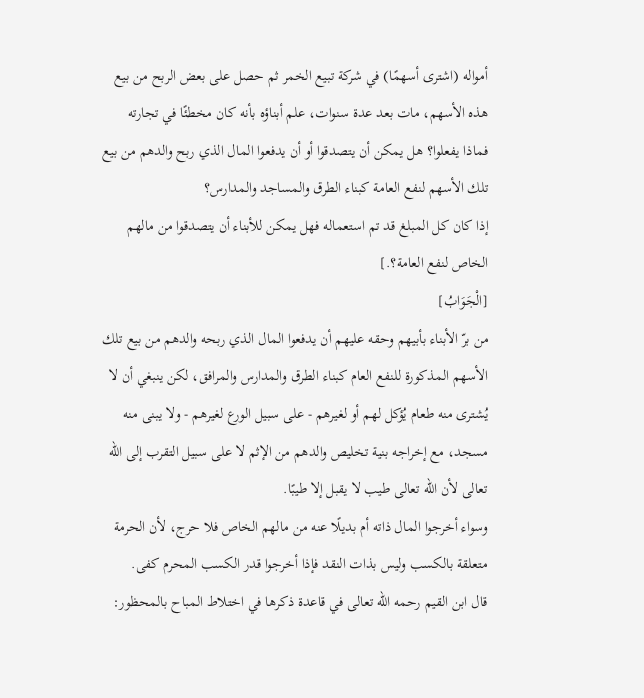أمواله (اشترى أسهمًا) في شركة تبيع الخمر ثم حصل على بعض الربح من بيع هذه الأسهم، مات بعد عدة سنوات، علم أبناؤه بأنه كان مخطئًا في تجارته فماذا يفعلوا؟ هل يمكن أن يتصدقوا أو أن يدفعوا المال الذي ربح والدهم من بيع تلك الأسهم لنفع العامة كبناء الطرق والمساجد والمدارس؟
إذا كان كل المبلغ قد تم استعماله فهل يمكن للأبناء أن يتصدقوا من مالهم الخاص لنفع العامة؟.]
[الْجَوَابُ]
من برّ الأبناء بأبيهم وحقه عليهم أن يدفعوا المال الذي ربحه والدهم من بيع تلك الأسهم المذكورة للنفع العام كبناء الطرق والمدارس والمرافق، لكن ينبغي أن لا يُشترى منه طعام يُؤكل لهم أو لغيرهم - على سبيل الورع لغيرهم - ولا يبنى منه مسجد، مع إخراجه بنية تخليص والدهم من الإثم لا على سبيل التقرب إلى الله تعالى لأن الله تعالى طيب لا يقبل إلا طيبًا.
وسواء أخرجوا المال ذاته أم بديلًا عنه من مالهم الخاص فلا حرج، لأن الحرمة متعلقة بالكسب وليس بذات النقد فإذا أخرجوا قدر الكسب المحرم كفى.
قال ابن القيم رحمه الله تعالى في قاعدة ذكرها في اختلاط المباح بالمحظور: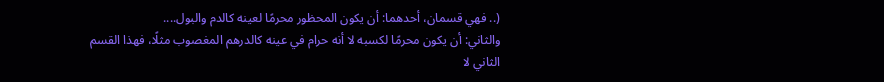(.. فهي قسمان، أحدهما: أن يكون المحظور محرمًا لعينه كالدم والبول....
والثاني: أن يكون محرمًا لكسبه لا أنه حرام في عينه كالدرهم المغصوب مثلًا، فهذا القسم الثاني لا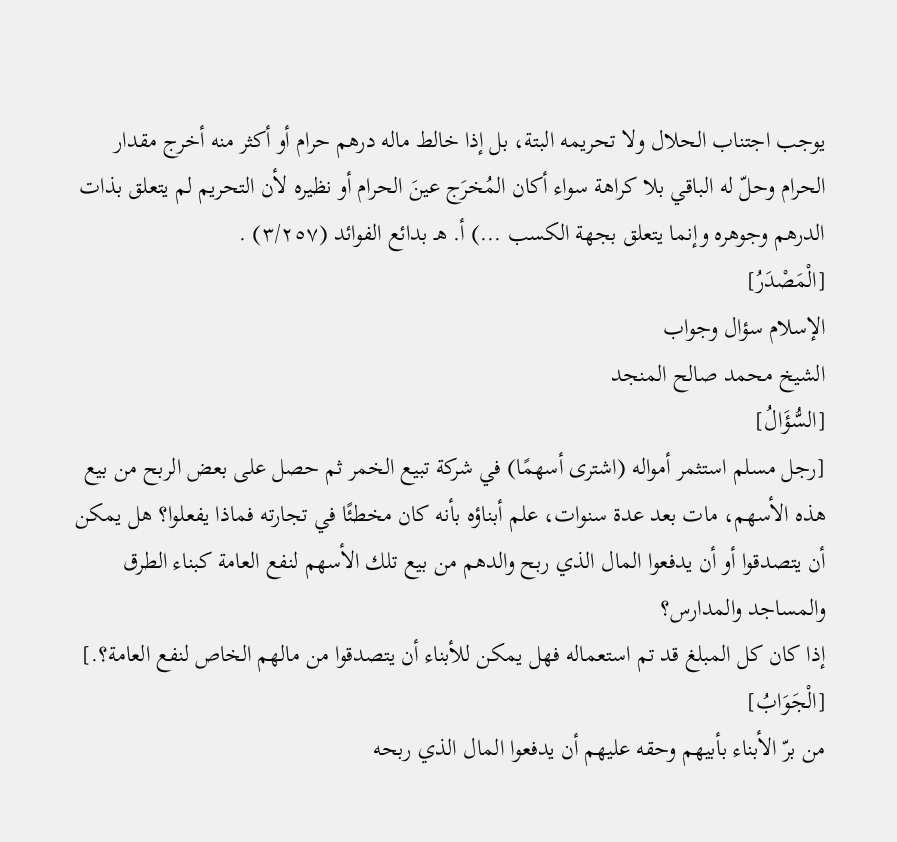يوجب اجتناب الحلال ولا تحريمه البتة، بل إذا خالط ماله درهم حرام أو أكثر منه أخرج مقدار الحرام وحلّ له الباقي بلا كراهة سواء أكان المُخرَج عينَ الحرام أو نظيره لأن التحريم لم يتعلق بذات الدرهم وجوهره وإنما يتعلق بجهة الكسب ...) أ. هـ بدائع الفوائد (٣/٢٥٧) .
[الْمَصْدَرُ]
الإسلام سؤال وجواب
الشيخ محمد صالح المنجد
[السُّؤَالُ]
[رجل مسلم استثمر أمواله (اشترى أسهمًا) في شركة تبيع الخمر ثم حصل على بعض الربح من بيع هذه الأسهم، مات بعد عدة سنوات، علم أبناؤه بأنه كان مخطئًا في تجارته فماذا يفعلوا؟ هل يمكن أن يتصدقوا أو أن يدفعوا المال الذي ربح والدهم من بيع تلك الأسهم لنفع العامة كبناء الطرق والمساجد والمدارس؟
إذا كان كل المبلغ قد تم استعماله فهل يمكن للأبناء أن يتصدقوا من مالهم الخاص لنفع العامة؟.]
[الْجَوَابُ]
من برّ الأبناء بأبيهم وحقه عليهم أن يدفعوا المال الذي ربحه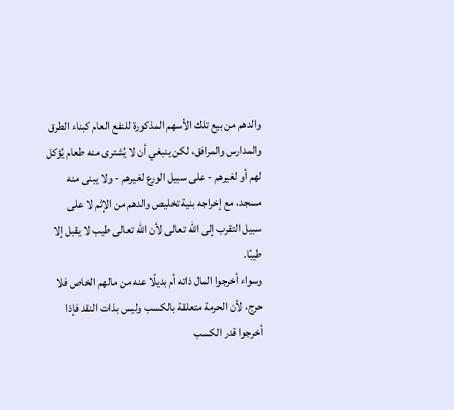والدهم من بيع تلك الأسهم المذكورة للنفع العام كبناء الطرق والمدارس والمرافق، لكن ينبغي أن لا يُشترى منه طعام يُؤكل لهم أو لغيرهم - على سبيل الورع لغيرهم - ولا يبنى منه مسجد، مع إخراجه بنية تخليص والدهم من الإثم لا على سبيل التقرب إلى الله تعالى لأن الله تعالى طيب لا يقبل إلا طيبًا.
وسواء أخرجوا المال ذاته أم بديلًا عنه من مالهم الخاص فلا حرج، لأن الحرمة متعلقة بالكسب وليس بذات النقد فإذا أخرجوا قدر الكسب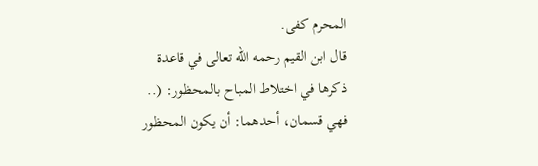المحرم كفى.
قال ابن القيم رحمه الله تعالى في قاعدة ذكرها في اختلاط المباح بالمحظور: (.. فهي قسمان، أحدهما: أن يكون المحظور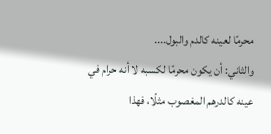محرمًا لعينه كالدم والبول....
والثاني: أن يكون محرمًا لكسبه لا أنه حرام في عينه كالدرهم المغصوب مثلًا، فهذا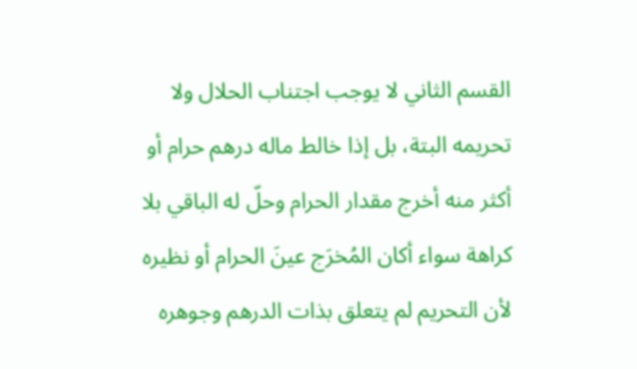القسم الثاني لا يوجب اجتناب الحلال ولا تحريمه البتة، بل إذا خالط ماله درهم حرام أو أكثر منه أخرج مقدار الحرام وحلّ له الباقي بلا كراهة سواء أكان المُخرَج عينَ الحرام أو نظيره لأن التحريم لم يتعلق بذات الدرهم وجوهره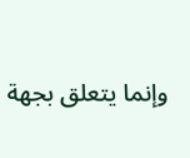وإنما يتعلق بجهة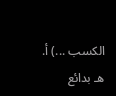الكسب ...) أ. هـ بدائع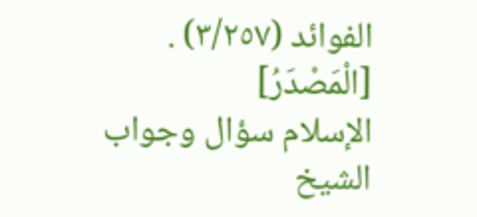الفوائد (٣/٢٥٧) .
[الْمَصْدَرُ]
الإسلام سؤال وجواب
الشيخ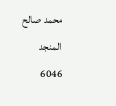محمد صالح المنجد
6046